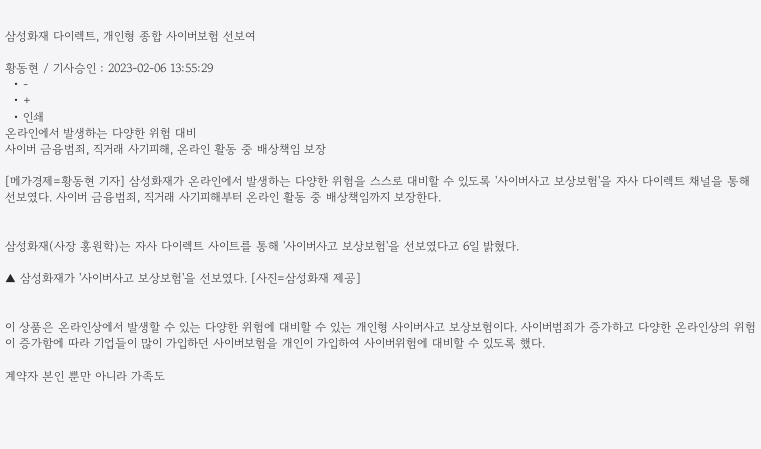삼성화재 다이렉트, 개인형 종합 사이버보험 선보여

황동현 / 기사승인 : 2023-02-06 13:55:29
  • -
  • +
  • 인쇄
온라인에서 발생하는 다양한 위험 대비
사이버 금융범죄, 직거래 사기피해, 온라인 활동 중 배상책임 보장

[메가경제=황동현 기자] 삼성화재가 온라인에서 발생하는 다양한 위험을 스스로 대비할 수 있도록 '사이버사고 보상보험'을 자사 다이렉트 채널을 통해 선보였다. 사이버 금융범죄, 직거래 사기피해부터 온라인 활동 중 배상책임까지 보장한다.


삼성화재(사장 홍원학)는 자사 다이렉트 사이트를 통해 '사이버사고 보상보험'을 선보였다고 6일 밝혔다.

▲ 삼성화재가 '사이버사고 보상보험'을 선보였다. [사진=삼성화재 제공]


이 상품은 온라인상에서 발생할 수 있는 다양한 위험에 대비할 수 있는 개인형 사이버사고 보상보험이다. 사이버범죄가 증가하고 다양한 온라인상의 위험이 증가함에 따라 기업들이 많이 가입하던 사이버보험을 개인이 가입하여 사이버위험에 대비할 수 있도록 했다.

계약자 본인 뿐만 아니라 가족도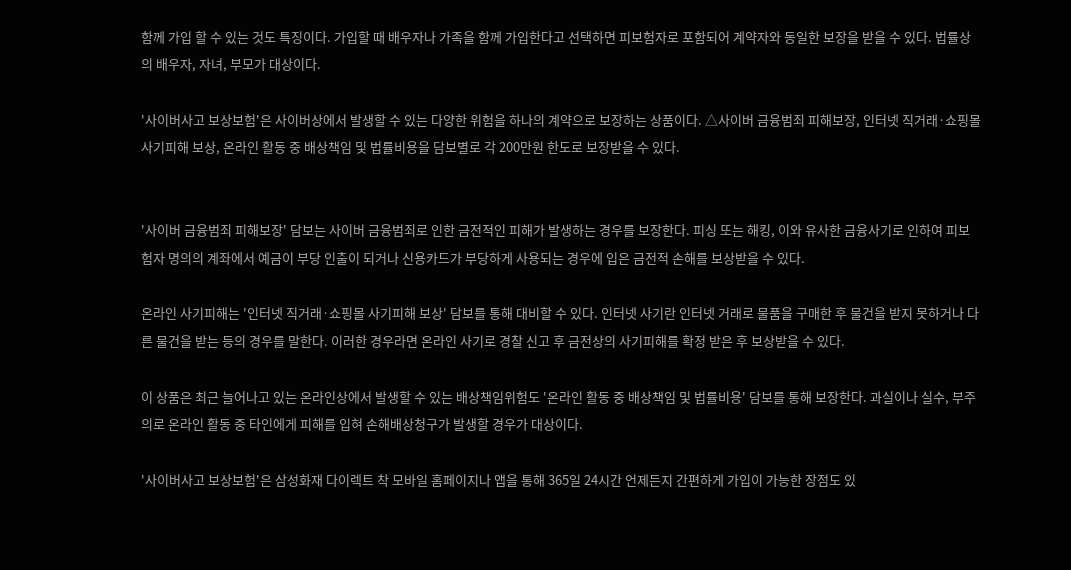함께 가입 할 수 있는 것도 특징이다. 가입할 때 배우자나 가족을 함께 가입한다고 선택하면 피보험자로 포함되어 계약자와 동일한 보장을 받을 수 있다. 법률상의 배우자, 자녀, 부모가 대상이다.

'사이버사고 보상보험'은 사이버상에서 발생할 수 있는 다양한 위험을 하나의 계약으로 보장하는 상품이다. △사이버 금융범죄 피해보장, 인터넷 직거래·쇼핑몰 사기피해 보상, 온라인 활동 중 배상책임 및 법률비용을 담보별로 각 200만원 한도로 보장받을 수 있다.


'사이버 금융범죄 피해보장' 담보는 사이버 금융범죄로 인한 금전적인 피해가 발생하는 경우를 보장한다. 피싱 또는 해킹, 이와 유사한 금융사기로 인하여 피보험자 명의의 계좌에서 예금이 부당 인출이 되거나 신용카드가 부당하게 사용되는 경우에 입은 금전적 손해를 보상받을 수 있다.

온라인 사기피해는 '인터넷 직거래·쇼핑몰 사기피해 보상' 담보를 통해 대비할 수 있다. 인터넷 사기란 인터넷 거래로 물품을 구매한 후 물건을 받지 못하거나 다른 물건을 받는 등의 경우를 말한다. 이러한 경우라면 온라인 사기로 경찰 신고 후 금전상의 사기피해를 확정 받은 후 보상받을 수 있다.

이 상품은 최근 늘어나고 있는 온라인상에서 발생할 수 있는 배상책임위험도 '온라인 활동 중 배상책임 및 법률비용' 담보를 통해 보장한다. 과실이나 실수, 부주의로 온라인 활동 중 타인에게 피해를 입혀 손해배상청구가 발생할 경우가 대상이다.

'사이버사고 보상보험'은 삼성화재 다이렉트 착 모바일 홈페이지나 앱을 통해 365일 24시간 언제든지 간편하게 가입이 가능한 장점도 있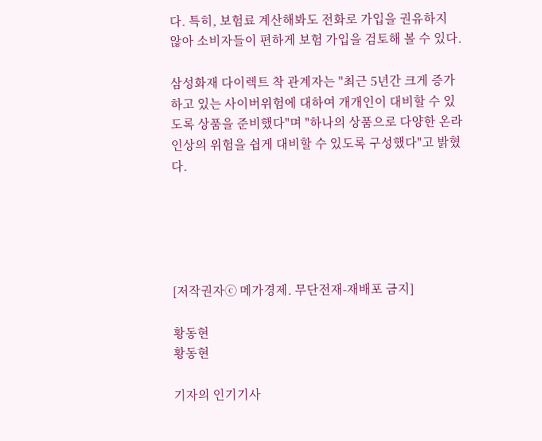다. 특히, 보험료 계산해봐도 전화로 가입을 권유하지 않아 소비자들이 편하게 보험 가입을 검토해 볼 수 있다.

삼성화재 다이렉트 착 관계자는 "최근 5년간 크게 증가하고 있는 사이버위험에 대하여 개개인이 대비할 수 있도록 상품을 준비했다"며 "하나의 상품으로 다양한 온라인상의 위험을 쉽게 대비할 수 있도록 구성했다"고 밝혔다.





[저작권자ⓒ 메가경제. 무단전재-재배포 금지]

황동현
황동현

기자의 인기기사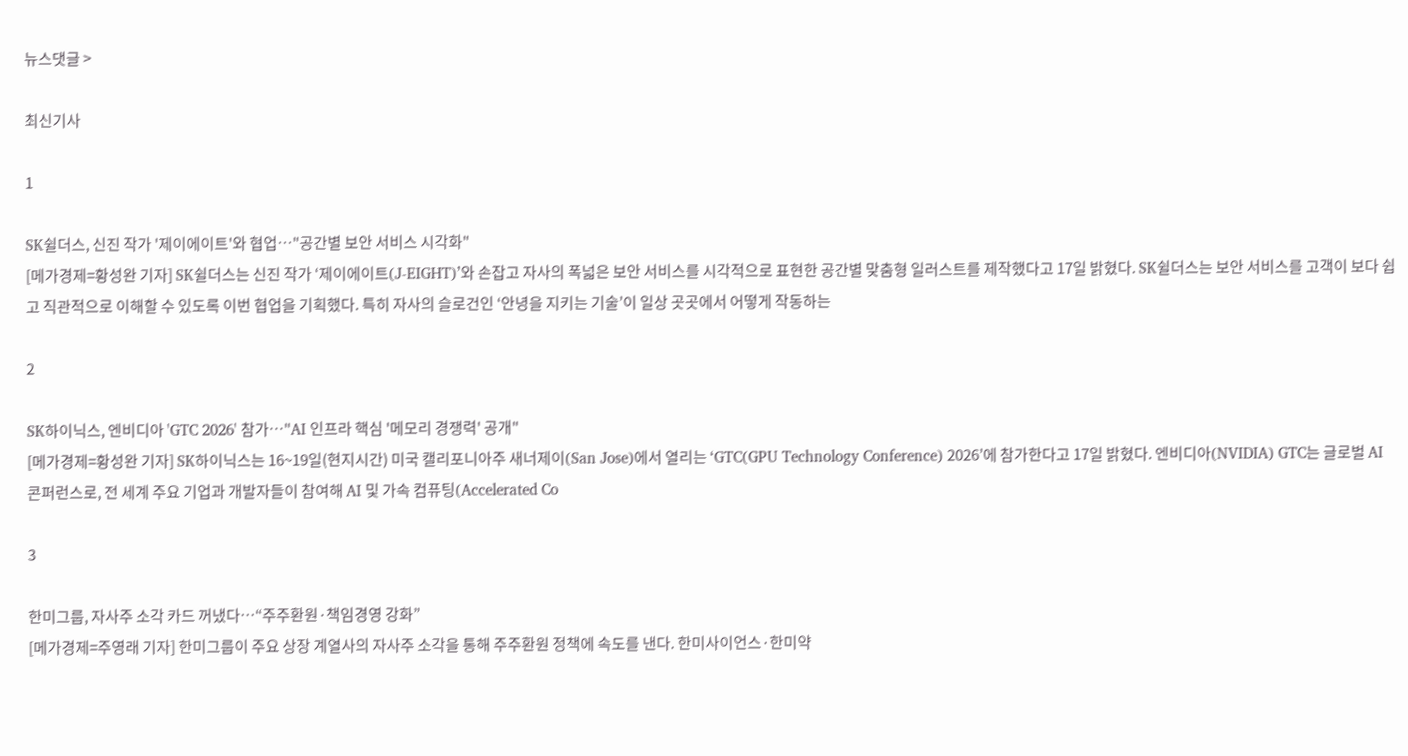뉴스댓글 >

최신기사

1

SK쉴더스, 신진 작가 '제이에이트'와 협업…"공간별 보안 서비스 시각화"
[메가경제=황성완 기자] SK쉴더스는 신진 작가 ‘제이에이트(J-EIGHT)’와 손잡고 자사의 폭넓은 보안 서비스를 시각적으로 표현한 공간별 맞춤형 일러스트를 제작했다고 17일 밝혔다. SK쉴더스는 보안 서비스를 고객이 보다 쉽고 직관적으로 이해할 수 있도록 이번 협업을 기획했다. 특히 자사의 슬로건인 ‘안녕을 지키는 기술’이 일상 곳곳에서 어떻게 작동하는

2

SK하이닉스, 엔비디아 'GTC 2026' 참가…"AI 인프라 핵심 '메모리 경쟁력' 공개"
[메가경제=황성완 기자] SK하이닉스는 16~19일(현지시간) 미국 캘리포니아주 새너제이(San Jose)에서 열리는 ‘GTC(GPU Technology Conference) 2026’에 참가한다고 17일 밝혔다. 엔비디아(NVIDIA) GTC는 글로벌 AI 콘퍼런스로, 전 세계 주요 기업과 개발자들이 참여해 AI 및 가속 컴퓨팅(Accelerated Co

3

한미그룹, 자사주 소각 카드 꺼냈다…“주주환원·책임경영 강화”
[메가경제=주영래 기자] 한미그룹이 주요 상장 계열사의 자사주 소각을 통해 주주환원 정책에 속도를 낸다. 한미사이언스·한미약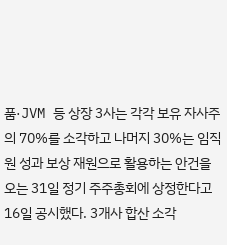품·JVM 등 상장 3사는 각각 보유 자사주의 70%를 소각하고 나머지 30%는 임직원 성과 보상 재원으로 활용하는 안건을 오는 31일 정기 주주총회에 상정한다고 16일 공시했다. 3개사 합산 소각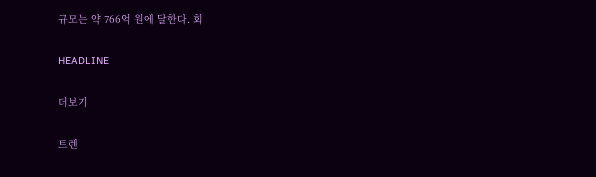규모는 약 766억 원에 달한다. 회

HEADLINE

더보기

트렌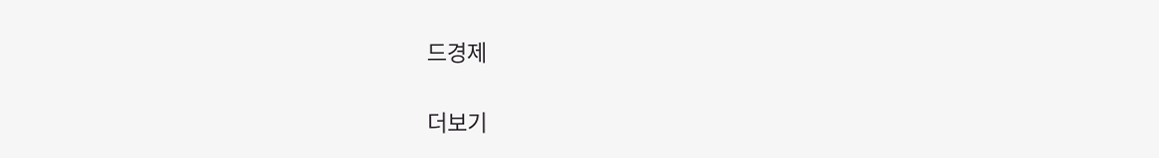드경제

더보기